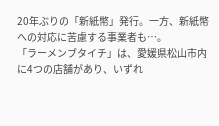20年ぶりの「新紙幣」発行。一方、新紙幣への対応に苦慮する事業者も…。
「ラーメンブタイチ」は、愛媛県松山市内に4つの店舗があり、いずれ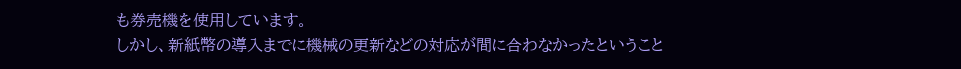も券売機を使用しています。
しかし、新紙幣の導入までに機械の更新などの対応が間に合わなかったということ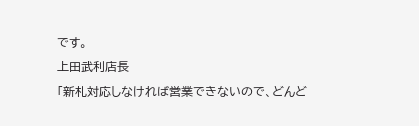です。
上田武利店長
「新札対応しなければ営業できないので、どんど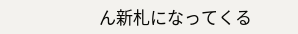ん新札になってくる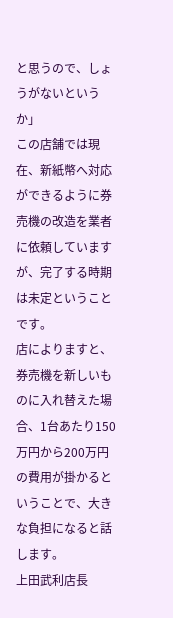と思うので、しょうがないというか」
この店舗では現在、新紙幣へ対応ができるように券売機の改造を業者に依頼していますが、完了する時期は未定ということです。
店によりますと、券売機を新しいものに入れ替えた場合、1台あたり150万円から200万円の費用が掛かるということで、大きな負担になると話します。
上田武利店長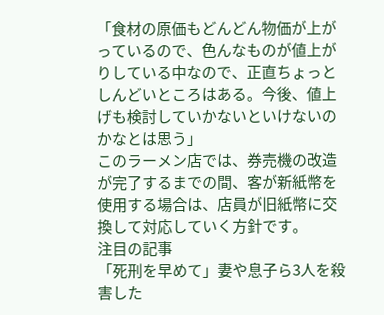「食材の原価もどんどん物価が上がっているので、色んなものが値上がりしている中なので、正直ちょっとしんどいところはある。今後、値上げも検討していかないといけないのかなとは思う」
このラーメン店では、券売機の改造が完了するまでの間、客が新紙幣を使用する場合は、店員が旧紙幣に交換して対応していく方針です。
注目の記事
「死刑を早めて」妻や息子ら3人を殺害した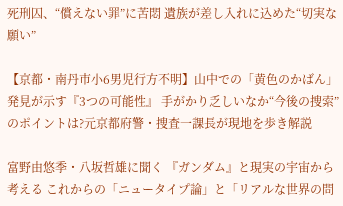死刑囚、“償えない罪”に苦悶 遺族が差し入れに込めた“切実な願い”

【京都・南丹市小6男児行方不明】山中での「黄色のかばん」発見が示す『3つの可能性』 手がかり乏しいなか“今後の捜索”のポイントは?元京都府警・捜査一課長が現地を歩き解説

富野由悠季・八坂哲雄に聞く 『ガンダム』と現実の宇宙から考える これからの「ニュータイプ論」と「リアルな世界の問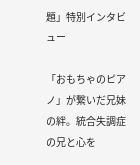題」特別インタビュー

「おもちゃのピアノ」が繋いだ兄妹の絆。統合失調症の兄と心を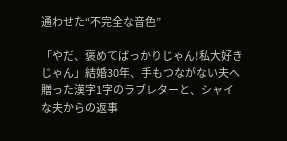通わせた“不完全な音色”

「やだ、褒めてばっかりじゃん!私大好きじゃん」結婚30年、手もつながない夫へ贈った漢字1字のラブレターと、シャイな夫からの返事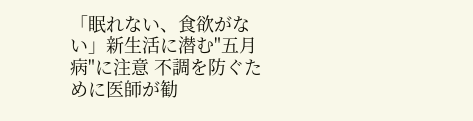「眠れない、食欲がない」新生活に潜む"五月病"に注意 不調を防ぐために医師が勧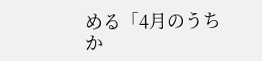める「4月のうちか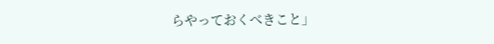らやっておくべきこと」